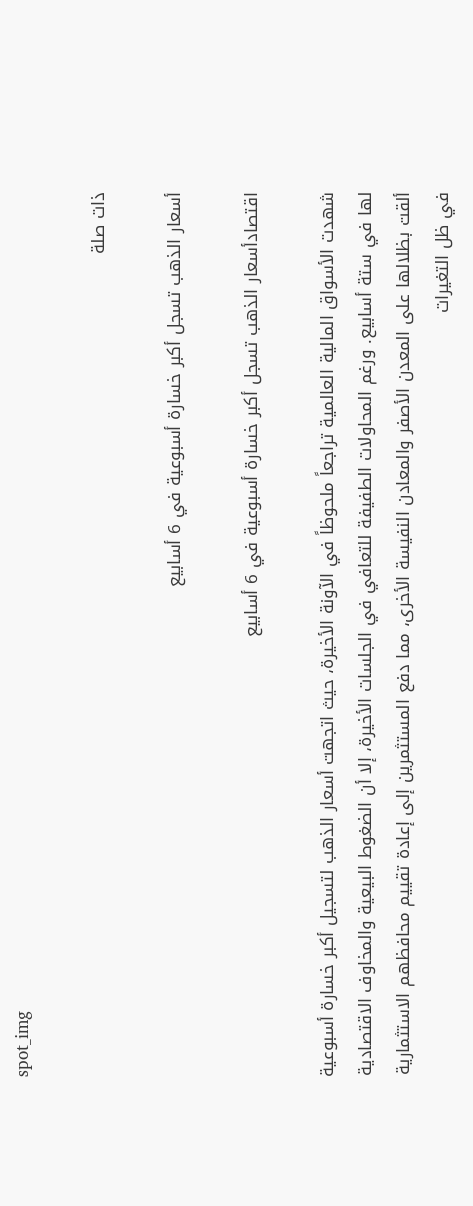spot_img

ذات صلة

أسعار الذهب تسجل أكبر خسارة أسبوعية في 6 أسابيع

اقتصادأسعار الذهب تسجل أكبر خسارة أسبوعية في 6 أسابيع

شهدت الأسواق المالية العالمية تراجعاً ملحوظاً في الآونة الأخيرة، حيث اتجهت أسعار الذهب لتسجيل أكبر خسارة أسبوعية لها في ستة أسابيع. ورغم المحاولات الطفيفة للتعافي في الجلسات الأخيرة، إلا أن الضغوط البيعية والمخاوف الاقتصادية ألقت بظلالها على المعدن الأصفر والمعادن النفيسة الأخرى، مما دفع المستثمرين إلى إعادة تقييم محافظهم الاستثمارية في ظل التغيرات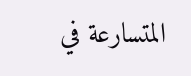المتسارعة في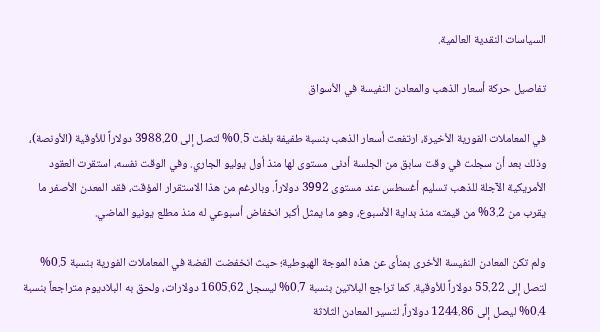السياسات النقدية العالمية.

تفاصيل حركة أسعار الذهب والمعادن النفيسة في الأسواق

في المعاملات الفورية الأخيرة، ارتفعت أسعار الذهب بنسبة طفيفة بلغت 0.5% لتصل إلى 3988.20 دولاراً للأوقية (الأونصة)، وذلك بعد أن سجلت في وقت سابق من الجلسة أدنى مستوى لها منذ أول يوليو الجاري. وفي الوقت نفسه، استقرت العقود الأمريكية الآجلة للذهب تسليم أغسطس عند مستوى 3992 دولاراً. وبالرغم من هذا الاستقرار المؤقت، فقد المعدن الأصفر ما يقرب من 3.2% من قيمته منذ بداية الأسبوع، وهو ما يمثل أكبر انخفاض أسبوعي له منذ مطلع يونيو الماضي.

ولم تكن المعادن النفيسة الأخرى بمنأى عن هذه الموجة الهبوطية؛ حيث انخفضت الفضة في المعاملات الفورية بنسبة 0.5% لتصل إلى 55.22 دولاراً للأوقية. كما تراجع البلاتين بنسبة 0.7% ليسجل 1605.62 دولارات، ولحق به البلاديوم متراجعاً بنسبة 0.4% ليصل إلى 1244.86 دولاراً، لتسير المعادن الثلاثة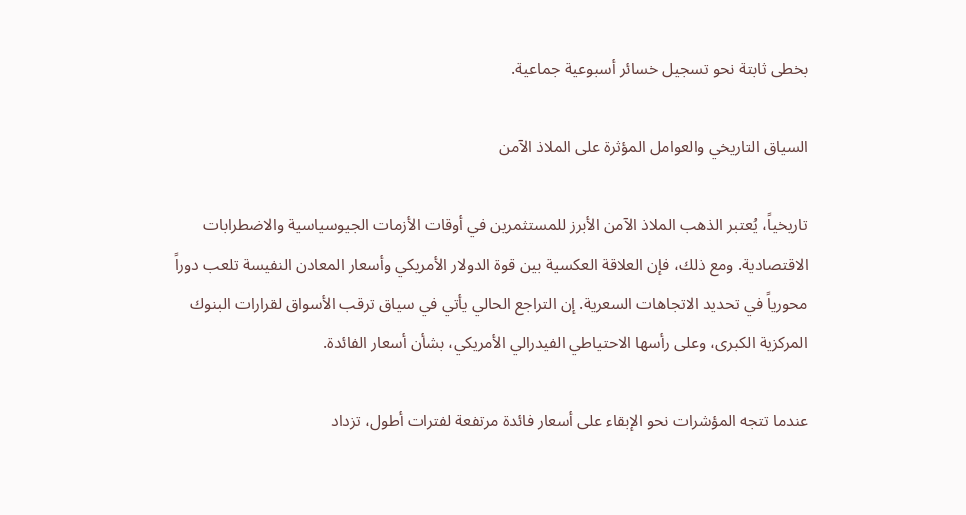بخطى ثابتة نحو تسجيل خسائر أسبوعية جماعية.

السياق التاريخي والعوامل المؤثرة على الملاذ الآمن

تاريخياً، يُعتبر الذهب الملاذ الآمن الأبرز للمستثمرين في أوقات الأزمات الجيوسياسية والاضطرابات الاقتصادية. ومع ذلك، فإن العلاقة العكسية بين قوة الدولار الأمريكي وأسعار المعادن النفيسة تلعب دوراً محورياً في تحديد الاتجاهات السعرية. إن التراجع الحالي يأتي في سياق ترقب الأسواق لقرارات البنوك المركزية الكبرى، وعلى رأسها الاحتياطي الفيدرالي الأمريكي، بشأن أسعار الفائدة.

عندما تتجه المؤشرات نحو الإبقاء على أسعار فائدة مرتفعة لفترات أطول، تزداد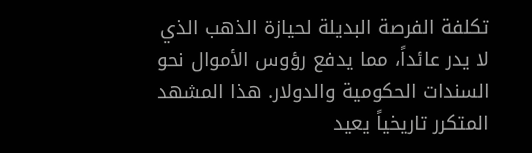تكلفة الفرصة البديلة لحيازة الذهب الذي لا يدر عائداً، مما يدفع رؤوس الأموال نحو السندات الحكومية والدولار. هذا المشهد المتكرر تاريخياً يعيد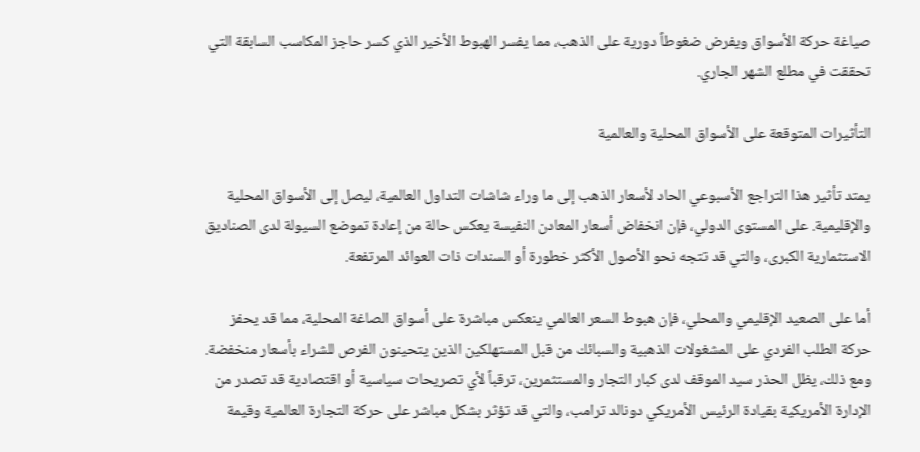صياغة حركة الأسواق ويفرض ضغوطاً دورية على الذهب، مما يفسر الهبوط الأخير الذي كسر حاجز المكاسب السابقة التي تحققت في مطلع الشهر الجاري.

التأثيرات المتوقعة على الأسواق المحلية والعالمية

يمتد تأثير هذا التراجع الأسبوعي الحاد لأسعار الذهب إلى ما وراء شاشات التداول العالمية، ليصل إلى الأسواق المحلية والإقليمية. على المستوى الدولي، فإن انخفاض أسعار المعادن النفيسة يعكس حالة من إعادة تموضع السيولة لدى الصناديق الاستثمارية الكبرى، والتي قد تتجه نحو الأصول الأكثر خطورة أو السندات ذات العوائد المرتفعة.

أما على الصعيد الإقليمي والمحلي، فإن هبوط السعر العالمي ينعكس مباشرة على أسواق الصاغة المحلية، مما قد يحفز حركة الطلب الفردي على المشغولات الذهبية والسبائك من قبل المستهلكين الذين يتحينون الفرص للشراء بأسعار منخفضة. ومع ذلك، يظل الحذر سيد الموقف لدى كبار التجار والمستثمرين، ترقباً لأي تصريحات سياسية أو اقتصادية قد تصدر من الإدارة الأمريكية بقيادة الرئيس الأمريكي دونالد ترامب، والتي قد تؤثر بشكل مباشر على حركة التجارة العالمية وقيمة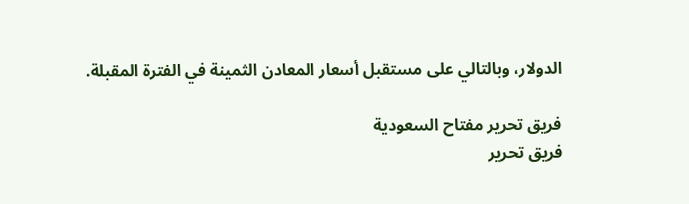الدولار، وبالتالي على مستقبل أسعار المعادن الثمينة في الفترة المقبلة.

فريق تحرير مفتاح السعودية
فريق تحرير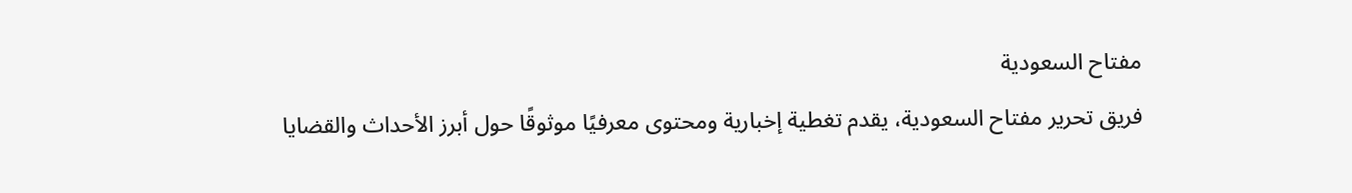مفتاح السعودية
فريق تحرير مفتاح السعودية، يقدم تغطية إخبارية ومحتوى معرفيًا موثوقًا حول أبرز الأحداث والقضايا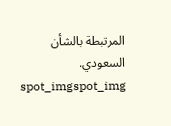المرتبطة بالشأن السعودي.
spot_imgspot_img